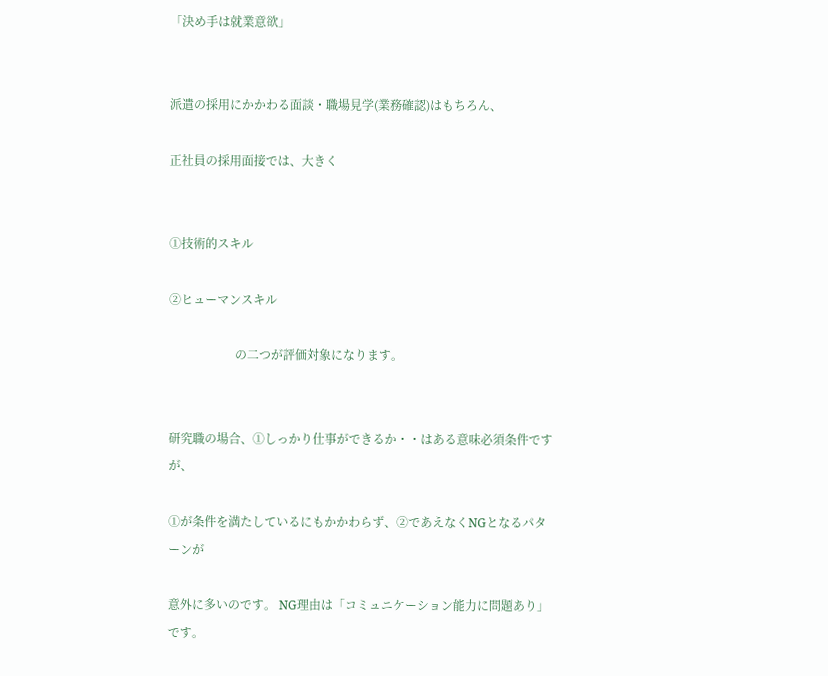「決め手は就業意欲」


派遣の採用にかかわる面談・職場見学(業務確認)はもちろん、

正社員の採用面接では、大きく


①技術的スキル

②ヒューマンスキル

                      の二つが評価対象になります。


研究職の場合、①しっかり仕事ができるか・・はある意味必須条件ですが、

①が条件を満たしているにもかかわらず、②であえなくNGとなるパターンが

意外に多いのです。 NG理由は「コミュニケーション能力に問題あり」です。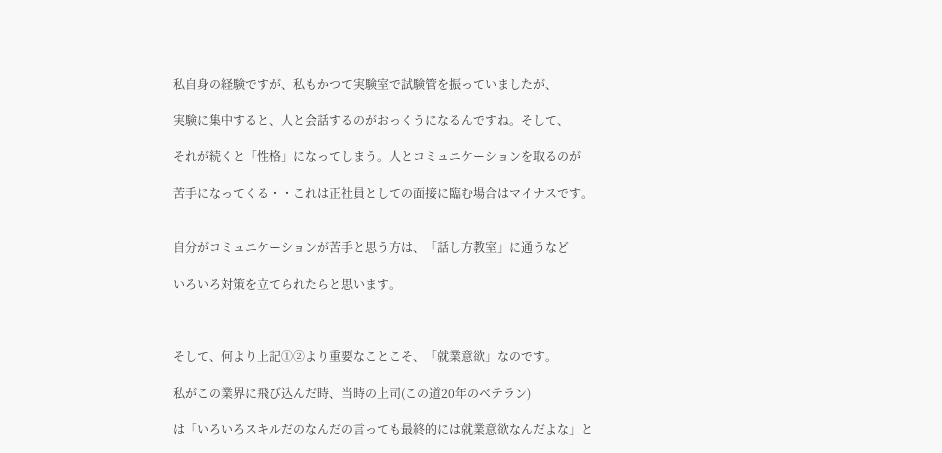私自身の経験ですが、私もかつて実験室で試験管を振っていましたが、

実験に集中すると、人と会話するのがおっくうになるんですね。そして、

それが続くと「性格」になってしまう。人とコミュニケーションを取るのが

苦手になってくる・・これは正社員としての面接に臨む場合はマイナスです。


自分がコミュニケーションが苦手と思う方は、「話し方教室」に通うなど

いろいろ対策を立てられたらと思います。



そして、何より上記①②より重要なことこそ、「就業意欲」なのです。

私がこの業界に飛び込んだ時、当時の上司(この道20年のベテラン)

は「いろいろスキルだのなんだの言っても最終的には就業意欲なんだよな」と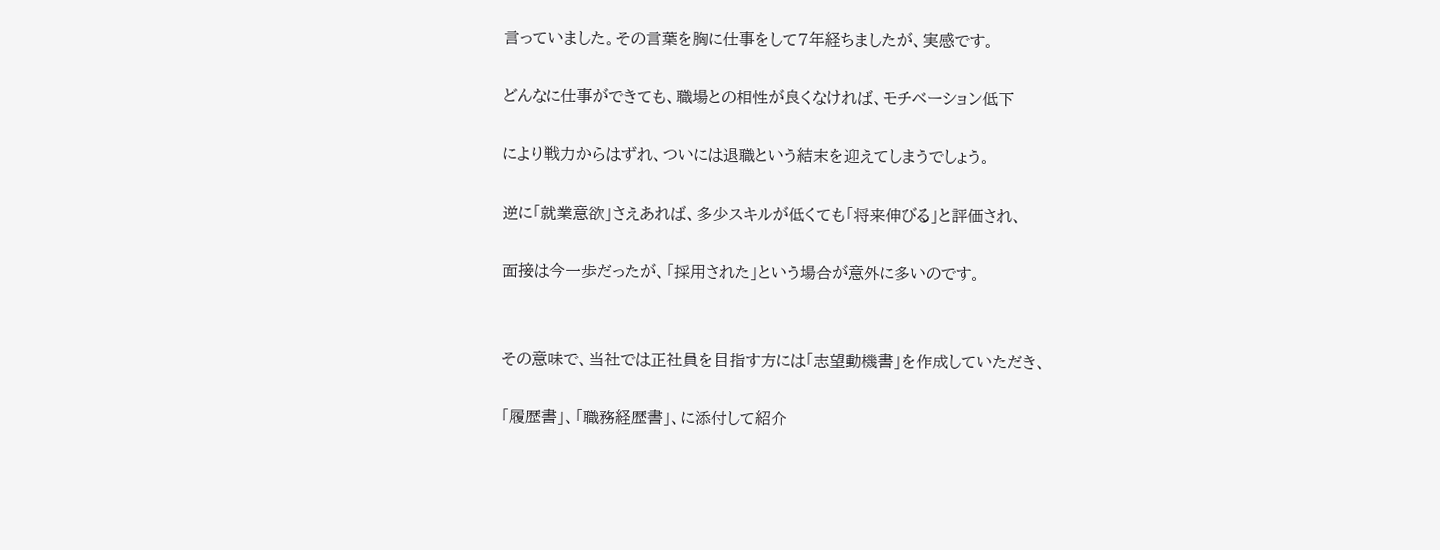言っていました。その言葉を胸に仕事をして7年経ちましたが、実感です。

どんなに仕事ができても、職場との相性が良くなければ、モチベーション低下

により戦力からはずれ、ついには退職という結末を迎えてしまうでしょう。

逆に「就業意欲」さえあれば、多少スキルが低くても「将来伸びる」と評価され、

面接は今一歩だったが、「採用された」という場合が意外に多いのです。


その意味で、当社では正社員を目指す方には「志望動機書」を作成していただき、

「履歴書」、「職務経歴書」、に添付して紹介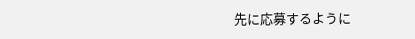先に応募するように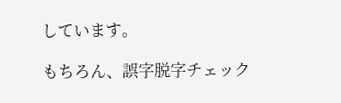しています。

もちろん、誤字脱字チェック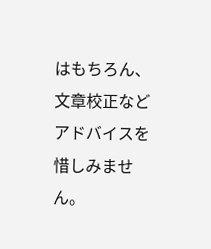はもちろん、文章校正などアドバイスを惜しみません。